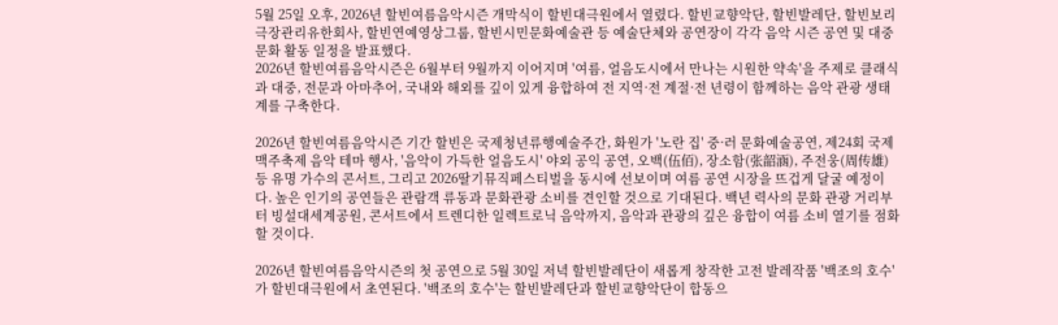5월 25일 오후, 2026년 할빈여름음악시즌 개막식이 할빈대극원에서 열렸다. 할빈교향악단, 할빈발레단, 할빈보리극장관리유한회사, 할빈연예영상그룹, 할빈시민문화예술관 등 예술단체와 공연장이 각각 음악 시즌 공연 및 대중 문화 활동 일정을 발표했다.
2026년 할빈여름음악시즌은 6월부터 9월까지 이어지며 '여름, 얼음도시에서 만나는 시원한 약속'을 주제로 클래식과 대중, 전문과 아마추어, 국내와 해외를 깊이 있게 융합하여 전 지역·전 계절·전 년령이 함께하는 음악 관광 생태계를 구축한다.

2026년 할빈여름음악시즌 기간 할빈은 국제청년류행예술주간, 화원가 '노란 집' 중·러 문화예술공연, 제24회 국제맥주축제 음악 테마 행사, '음악이 가득한 얼음도시' 야외 공익 공연, 오백(伍佰), 장소함(张韶涵), 주전웅(周传雄) 등 유명 가수의 콘서트, 그리고 2026딸기뮤직페스티벌을 동시에 선보이며 여름 공연 시장을 뜨겁게 달굴 예정이다. 높은 인기의 공연들은 관람객 류동과 문화관광 소비를 견인할 것으로 기대된다. 백년 력사의 문화 관광 거리부터 빙설대세계공원, 콘서트에서 트렌디한 일렉트로닉 음악까지, 음악과 관광의 깊은 융합이 여름 소비 열기를 점화할 것이다.

2026년 할빈여름음악시즌의 첫 공연으로 5월 30일 저녁 할빈발레단이 새롭게 창작한 고전 발레작품 '백조의 호수' 가 할빈대극원에서 초연된다. '백조의 호수'는 할빈발레단과 할빈교향악단이 합동으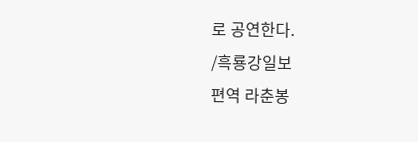로 공연한다.
/흑룡강일보
편역 라춘봉